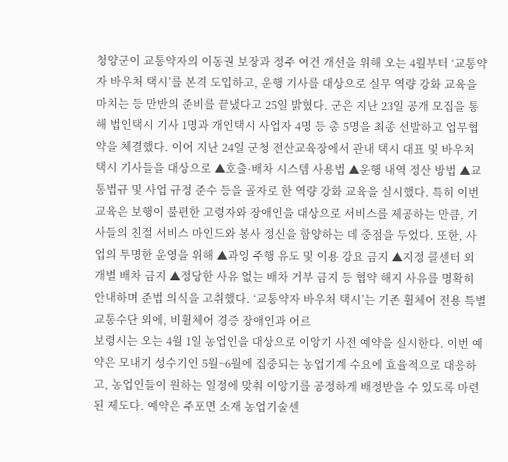청양군이 교통약자의 이동권 보장과 정주 여건 개선을 위해 오는 4월부터 ‘교통약자 바우처 택시’를 본격 도입하고, 운행 기사를 대상으로 실무 역량 강화 교육을 마치는 등 만반의 준비를 끝냈다고 25일 밝혔다. 군은 지난 23일 공개 모집을 통해 법인택시 기사 1명과 개인택시 사업자 4명 등 총 5명을 최종 선발하고 업무협약을 체결했다. 이어 지난 24일 군청 전산교육장에서 관내 택시 대표 및 바우처 택시 기사들을 대상으로 ▲호출·배차 시스템 사용법 ▲운행 내역 정산 방법 ▲교통법규 및 사업 규정 준수 등을 골자로 한 역량 강화 교육을 실시했다. 특히 이번 교육은 보행이 불편한 고령자와 장애인을 대상으로 서비스를 제공하는 만큼, 기사들의 친절 서비스 마인드와 봉사 정신을 함양하는 데 중점을 두었다. 또한, 사업의 투명한 운영을 위해 ▲과잉 주행 유도 및 이용 강요 금지 ▲지정 콜센터 외 개별 배차 금지 ▲정당한 사유 없는 배차 거부 금지 등 협약 해지 사유를 명확히 안내하며 준법 의식을 고취했다. ‘교통약자 바우처 택시’는 기존 휠체어 전용 특별교통수단 외에, 비휠체어 경증 장애인과 어르
보령시는 오는 4월 1일 농업인을 대상으로 이앙기 사전 예약을 실시한다. 이번 예약은 모내기 성수기인 5월~6월에 집중되는 농업기계 수요에 효율적으로 대응하고, 농업인들이 원하는 일정에 맞춰 이앙기를 공정하게 배정받을 수 있도록 마련된 제도다. 예약은 주포면 소재 농업기술센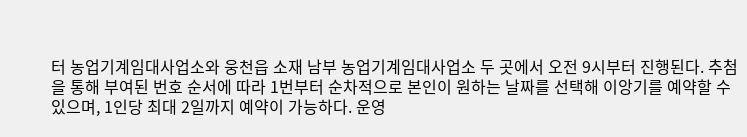터 농업기계임대사업소와 웅천읍 소재 남부 농업기계임대사업소 두 곳에서 오전 9시부터 진행된다. 추첨을 통해 부여된 번호 순서에 따라 1번부터 순차적으로 본인이 원하는 날짜를 선택해 이앙기를 예약할 수 있으며, 1인당 최대 2일까지 예약이 가능하다. 운영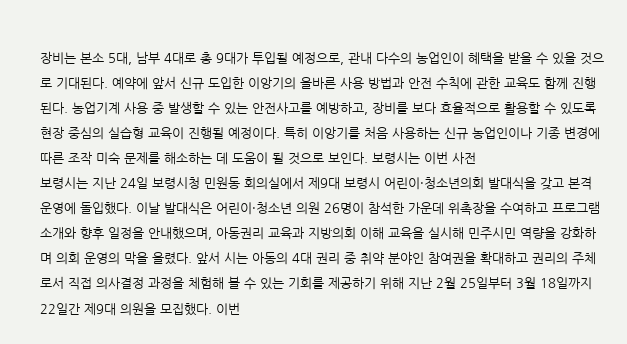장비는 본소 5대, 남부 4대로 총 9대가 투입될 예정으로, 관내 다수의 농업인이 혜택을 받을 수 있을 것으로 기대된다. 예약에 앞서 신규 도입한 이앙기의 올바른 사용 방법과 안전 수칙에 관한 교육도 함께 진행된다. 농업기계 사용 중 발생할 수 있는 안전사고를 예방하고, 장비를 보다 효율적으로 활용할 수 있도록 현장 중심의 실습형 교육이 진행될 예정이다. 특히 이앙기를 처음 사용하는 신규 농업인이나 기종 변경에 따른 조작 미숙 문제를 해소하는 데 도움이 될 것으로 보인다. 보령시는 이번 사전
보령시는 지난 24일 보령시청 민원동 회의실에서 제9대 보령시 어린이·청소년의회 발대식을 갖고 본격 운영에 돌입했다. 이날 발대식은 어린이·청소년 의원 26명이 참석한 가운데 위촉장을 수여하고 프로그램 소개와 향후 일정을 안내했으며, 아동권리 교육과 지방의회 이해 교육을 실시해 민주시민 역량을 강화하며 의회 운영의 막을 올렸다. 앞서 시는 아동의 4대 권리 중 취약 분야인 참여권을 확대하고 권리의 주체로서 직접 의사결정 과정을 체험해 볼 수 있는 기회를 제공하기 위해 지난 2월 25일부터 3월 18일까지 22일간 제9대 의원을 모집했다. 이번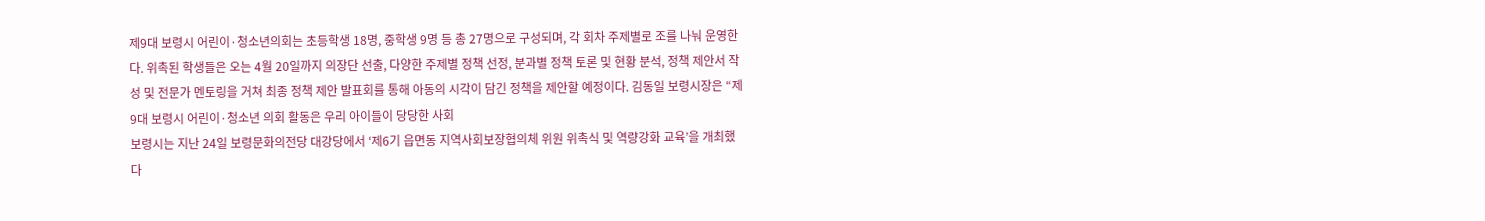제9대 보령시 어린이·청소년의회는 초등학생 18명, 중학생 9명 등 총 27명으로 구성되며, 각 회차 주제별로 조를 나눠 운영한다. 위촉된 학생들은 오는 4월 20일까지 의장단 선출, 다양한 주제별 정책 선정, 분과별 정책 토론 및 현황 분석, 정책 제안서 작성 및 전문가 멘토링을 거쳐 최종 정책 제안 발표회를 통해 아동의 시각이 담긴 정책을 제안할 예정이다. 김동일 보령시장은 “제9대 보령시 어린이·청소년 의회 활동은 우리 아이들이 당당한 사회
보령시는 지난 24일 보령문화의전당 대강당에서 ‘제6기 읍면동 지역사회보장협의체 위원 위촉식 및 역량강화 교육’을 개최했다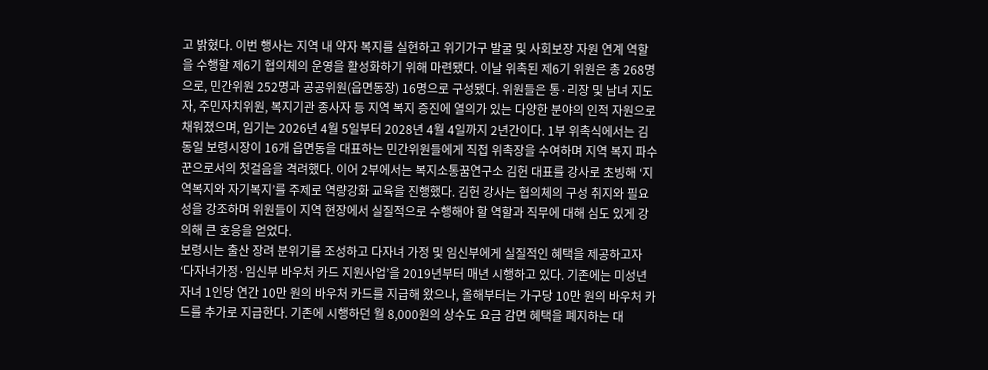고 밝혔다. 이번 행사는 지역 내 약자 복지를 실현하고 위기가구 발굴 및 사회보장 자원 연계 역할을 수행할 제6기 협의체의 운영을 활성화하기 위해 마련됐다. 이날 위촉된 제6기 위원은 총 268명으로, 민간위원 252명과 공공위원(읍면동장) 16명으로 구성됐다. 위원들은 통·리장 및 남녀 지도자, 주민자치위원, 복지기관 종사자 등 지역 복지 증진에 열의가 있는 다양한 분야의 인적 자원으로 채워졌으며, 임기는 2026년 4월 5일부터 2028년 4월 4일까지 2년간이다. 1부 위촉식에서는 김동일 보령시장이 16개 읍면동을 대표하는 민간위원들에게 직접 위촉장을 수여하며 지역 복지 파수꾼으로서의 첫걸음을 격려했다. 이어 2부에서는 복지소통꿈연구소 김헌 대표를 강사로 초빙해 ‘지역복지와 자기복지’를 주제로 역량강화 교육을 진행했다. 김헌 강사는 협의체의 구성 취지와 필요성을 강조하며 위원들이 지역 현장에서 실질적으로 수행해야 할 역할과 직무에 대해 심도 있게 강의해 큰 호응을 얻었다.
보령시는 출산 장려 분위기를 조성하고 다자녀 가정 및 임신부에게 실질적인 혜택을 제공하고자 ‘다자녀가정·임신부 바우처 카드 지원사업’을 2019년부터 매년 시행하고 있다. 기존에는 미성년 자녀 1인당 연간 10만 원의 바우처 카드를 지급해 왔으나, 올해부터는 가구당 10만 원의 바우처 카드를 추가로 지급한다. 기존에 시행하던 월 8,000원의 상수도 요금 감면 혜택을 폐지하는 대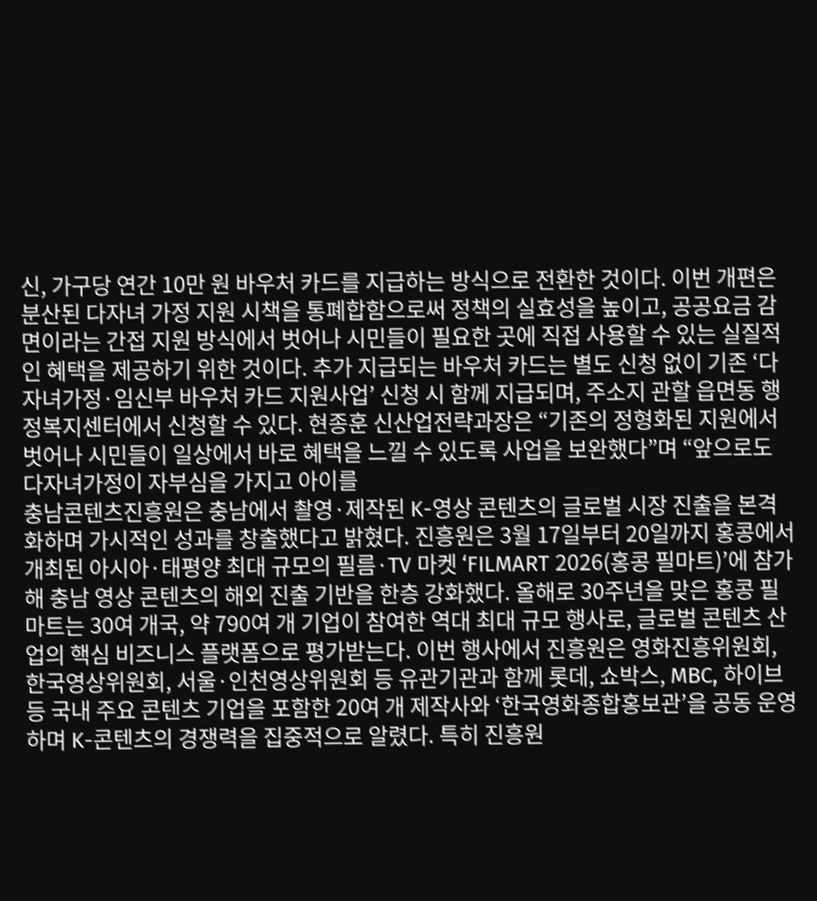신, 가구당 연간 10만 원 바우처 카드를 지급하는 방식으로 전환한 것이다. 이번 개편은 분산된 다자녀 가정 지원 시책을 통폐합함으로써 정책의 실효성을 높이고, 공공요금 감면이라는 간접 지원 방식에서 벗어나 시민들이 필요한 곳에 직접 사용할 수 있는 실질적인 혜택을 제공하기 위한 것이다. 추가 지급되는 바우처 카드는 별도 신청 없이 기존 ‘다자녀가정·임신부 바우처 카드 지원사업’ 신청 시 함께 지급되며, 주소지 관할 읍면동 행정복지센터에서 신청할 수 있다. 현종훈 신산업전략과장은 “기존의 정형화된 지원에서 벗어나 시민들이 일상에서 바로 혜택을 느낄 수 있도록 사업을 보완했다”며 “앞으로도 다자녀가정이 자부심을 가지고 아이를
충남콘텐츠진흥원은 충남에서 촬영·제작된 K-영상 콘텐츠의 글로벌 시장 진출을 본격화하며 가시적인 성과를 창출했다고 밝혔다. 진흥원은 3월 17일부터 20일까지 홍콩에서 개최된 아시아·태평양 최대 규모의 필름·TV 마켓 ‘FILMART 2026(홍콩 필마트)’에 참가해 충남 영상 콘텐츠의 해외 진출 기반을 한층 강화했다. 올해로 30주년을 맞은 홍콩 필마트는 30여 개국, 약 790여 개 기업이 참여한 역대 최대 규모 행사로, 글로벌 콘텐츠 산업의 핵심 비즈니스 플랫폼으로 평가받는다. 이번 행사에서 진흥원은 영화진흥위원회, 한국영상위원회, 서울·인천영상위원회 등 유관기관과 함께 롯데, 쇼박스, MBC, 하이브 등 국내 주요 콘텐츠 기업을 포함한 20여 개 제작사와 ‘한국영화종합홍보관’을 공동 운영하며 K-콘텐츠의 경쟁력을 집중적으로 알렸다. 특히 진흥원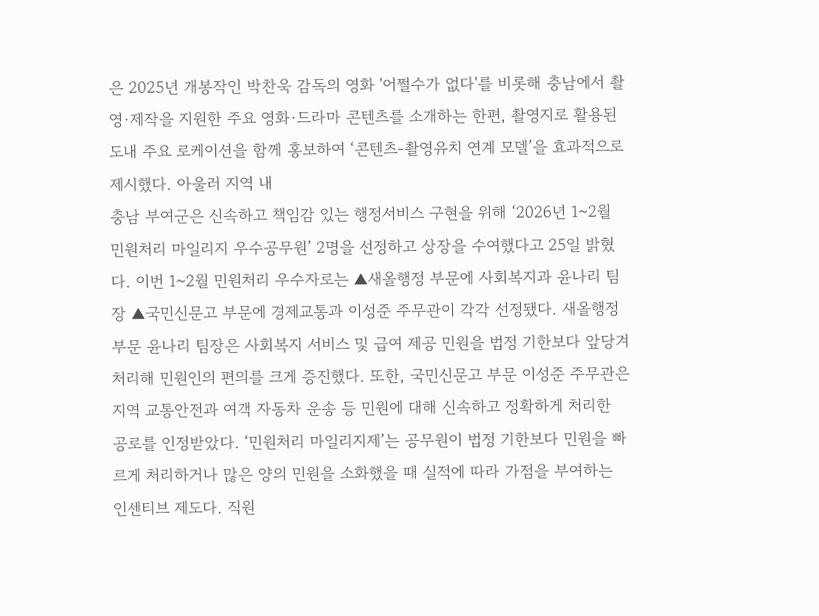은 2025년 개봉작인 박찬욱 감독의 영화 '어쩔수가 없다'를 비롯해 충남에서 촬영·제작을 지원한 주요 영화·드라마 콘텐츠를 소개하는 한편, 촬영지로 활용된 도내 주요 로케이션을 함께 홍보하여 ‘콘텐츠-촬영유치 연계 모델’을 효과적으로 제시했다. 아울러 지역 내
충남 부여군은 신속하고 책임감 있는 행정서비스 구현을 위해 ‘2026년 1~2월 민원처리 마일리지 우수공무원’ 2명을 선정하고 상장을 수여했다고 25일 밝혔다. 이번 1~2월 민원처리 우수자로는 ▲새올행정 부문에 사회복지과 윤나리 팀장 ▲국민신문고 부문에 경제교통과 이성준 주무관이 각각 선정됐다. 새올행정 부문 윤나리 팀장은 사회복지 서비스 및 급여 제공 민원을 법정 기한보다 앞당겨 처리해 민원인의 편의를 크게 증진했다. 또한, 국민신문고 부문 이성준 주무관은 지역 교통안전과 여객 자동차 운송 등 민원에 대해 신속하고 정확하게 처리한 공로를 인정받았다. ‘민원처리 마일리지제’는 공무원이 법정 기한보다 민원을 빠르게 처리하거나 많은 양의 민원을 소화했을 때 실적에 따라 가점을 부여하는 인센티브 제도다. 직원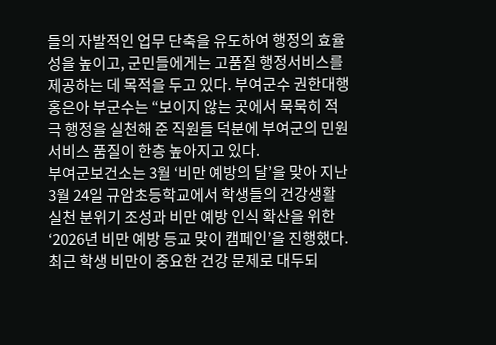들의 자발적인 업무 단축을 유도하여 행정의 효율성을 높이고, 군민들에게는 고품질 행정서비스를 제공하는 데 목적을 두고 있다. 부여군수 권한대행 홍은아 부군수는 “보이지 않는 곳에서 묵묵히 적극 행정을 실천해 준 직원들 덕분에 부여군의 민원 서비스 품질이 한층 높아지고 있다.
부여군보건소는 3월 ‘비만 예방의 달’을 맞아 지난 3월 24일 규암초등학교에서 학생들의 건강생활 실천 분위기 조성과 비만 예방 인식 확산을 위한 ‘2026년 비만 예방 등교 맞이 캠페인’을 진행했다. 최근 학생 비만이 중요한 건강 문제로 대두되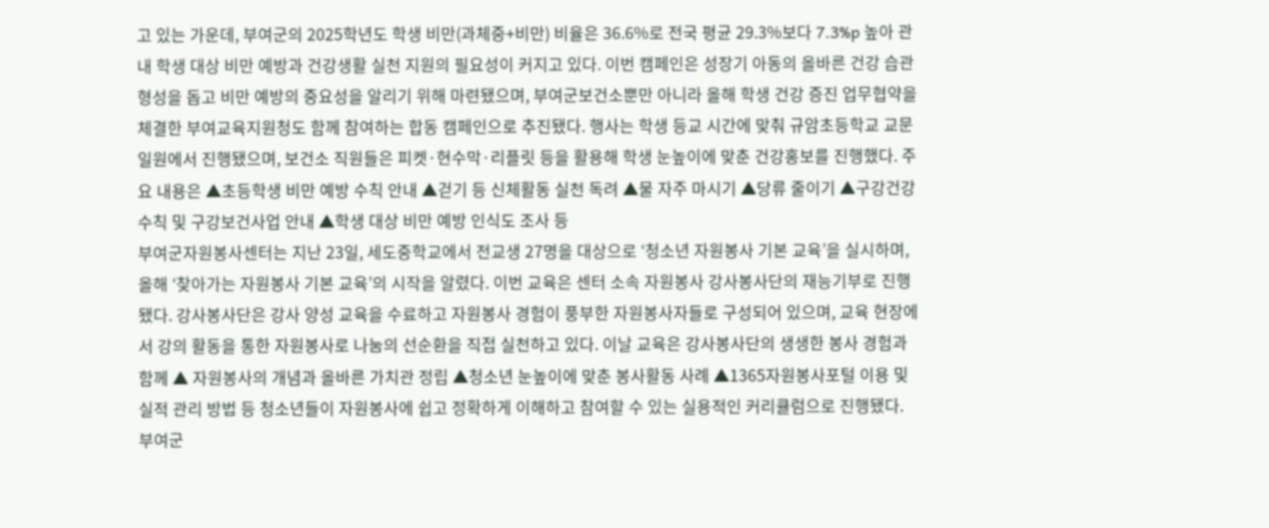고 있는 가운데, 부여군의 2025학년도 학생 비만(과체중+비만) 비율은 36.6%로 전국 평균 29.3%보다 7.3%p 높아 관내 학생 대상 비만 예방과 건강생활 실천 지원의 필요성이 커지고 있다. 이번 캠페인은 성장기 아동의 올바른 건강 습관 형성을 돕고 비만 예방의 중요성을 알리기 위해 마련됐으며, 부여군보건소뿐만 아니라 올해 학생 건강 증진 업무협약을 체결한 부여교육지원청도 함께 참여하는 합동 캠페인으로 추진됐다. 행사는 학생 등교 시간에 맞춰 규암초등학교 교문 일원에서 진행됐으며, 보건소 직원들은 피켓·현수막·리플릿 등을 활용해 학생 눈높이에 맞춘 건강홍보를 진행했다. 주요 내용은 ▲초등학생 비만 예방 수칙 안내 ▲걷기 등 신체활동 실천 독려 ▲물 자주 마시기 ▲당류 줄이기 ▲구강건강 수칙 및 구강보건사업 안내 ▲학생 대상 비만 예방 인식도 조사 등
부여군자원봉사센터는 지난 23일, 세도중학교에서 전교생 27명을 대상으로 ‘청소년 자원봉사 기본 교육’을 실시하며, 올해 ‘찾아가는 자원봉사 기본 교육’의 시작을 알렸다. 이번 교육은 센터 소속 자원봉사 강사봉사단의 재능기부로 진행됐다. 강사봉사단은 강사 양성 교육을 수료하고 자원봉사 경험이 풍부한 자원봉사자들로 구성되어 있으며, 교육 현장에서 강의 활동을 통한 자원봉사로 나눔의 선순환을 직접 실천하고 있다. 이날 교육은 강사봉사단의 생생한 봉사 경험과 함께 ▲ 자원봉사의 개념과 올바른 가치관 정립 ▲청소년 눈높이에 맞춘 봉사활동 사례 ▲1365자원봉사포털 이용 및 실적 관리 방법 등 청소년들이 자원봉사에 쉽고 정확하게 이해하고 참여할 수 있는 실용적인 커리큘럼으로 진행됐다. 부여군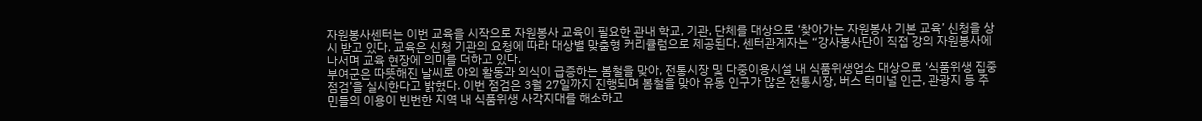자원봉사센터는 이번 교육을 시작으로 자원봉사 교육이 필요한 관내 학교, 기관, 단체를 대상으로 ‘찾아가는 자원봉사 기본 교육’ 신청을 상시 받고 있다. 교육은 신청 기관의 요청에 따라 대상별 맞춤형 커리큘럼으로 제공된다. 센터관계자는 “강사봉사단이 직접 강의 자원봉사에 나서며 교육 현장에 의미를 더하고 있다.
부여군은 따뜻해진 날씨로 야외 활동과 외식이 급증하는 봄철을 맞아, 전통시장 및 다중이용시설 내 식품위생업소 대상으로 ‘식품위생 집중 점검’을 실시한다고 밝혔다. 이번 점검은 3월 27일까지 진행되며 봄철을 맞아 유동 인구가 많은 전통시장, 버스 터미널 인근, 관광지 등 주민들의 이용이 빈번한 지역 내 식품위생 사각지대를 해소하고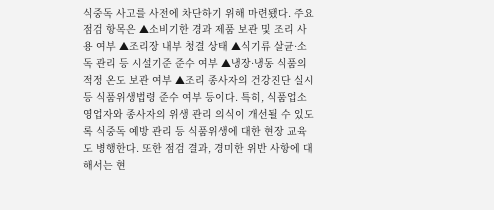식중독 사고를 사전에 차단하기 위해 마련됐다. 주요 점검 항목은 ▲소비기한 경과 제품 보관 및 조리 사용 여부 ▲조리장 내부 청결 상태 ▲식기류 살균·소독 관리 등 시설기준 준수 여부 ▲냉장·냉동 식품의 적정 온도 보관 여부 ▲조리 종사자의 건강진단 실시 등 식품위생법령 준수 여부 등이다. 특히, 식품업소 영업자와 종사자의 위생 관리 의식이 개선될 수 있도록 식중독 예방 관리 등 식품위생에 대한 현장 교육도 병행한다. 또한 점검 결과, 경미한 위반 사항에 대해서는 현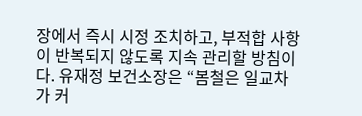장에서 즉시 시정 조치하고, 부적합 사항이 반복되지 않도록 지속 관리할 방침이다. 유재정 보건소장은 “봄철은 일교차가 커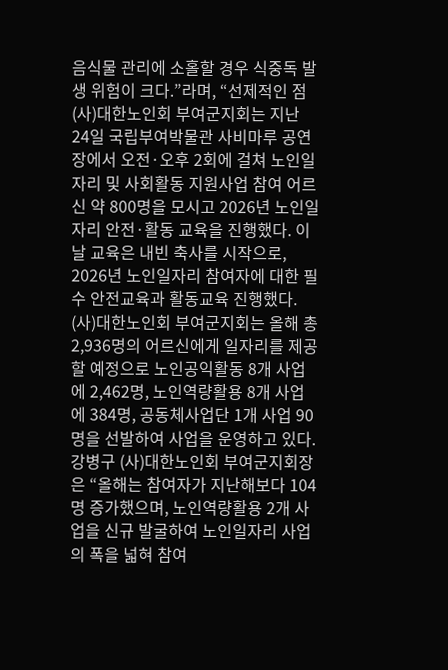음식물 관리에 소홀할 경우 식중독 발생 위험이 크다.”라며, “선제적인 점
(사)대한노인회 부여군지회는 지난 24일 국립부여박물관 사비마루 공연장에서 오전·오후 2회에 걸쳐 노인일자리 및 사회활동 지원사업 참여 어르신 약 800명을 모시고 2026년 노인일자리 안전·활동 교육을 진행했다. 이날 교육은 내빈 축사를 시작으로, 2026년 노인일자리 참여자에 대한 필수 안전교육과 활동교육 진행했다. (사)대한노인회 부여군지회는 올해 총 2,936명의 어르신에게 일자리를 제공할 예정으로 노인공익활동 8개 사업에 2,462명, 노인역량활용 8개 사업에 384명, 공동체사업단 1개 사업 90명을 선발하여 사업을 운영하고 있다. 강병구 (사)대한노인회 부여군지회장은 “올해는 참여자가 지난해보다 104명 증가했으며, 노인역량활용 2개 사업을 신규 발굴하여 노인일자리 사업의 폭을 넓혀 참여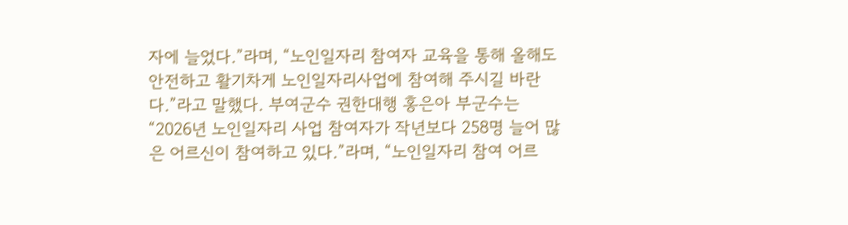자에 늘었다.”라며, “노인일자리 참여자 교육을 통해 올해도 안전하고 활기차게 노인일자리사업에 참여해 주시길 바란다.”라고 말했다. 부여군수 권한대행 홍은아 부군수는 “2026년 노인일자리 사업 참여자가 작년보다 258명 늘어 많은 어르신이 참여하고 있다.”라며, “노인일자리 참여 어르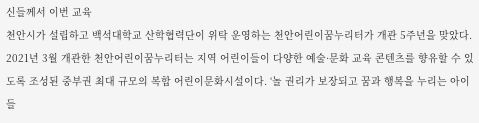신들께서 이번 교육
천안시가 설립하고 백석대학교 산학협력단이 위탁 운영하는 천안어린이꿈누리터가 개관 5주년을 맞았다. 2021년 3월 개관한 천안어린이꿈누리터는 지역 어린이들이 다양한 예술·문화 교육 콘텐츠를 향유할 수 있도록 조성된 중부권 최대 규모의 복합 어린이문화시설이다. ‘놀 권리가 보장되고 꿈과 행복을 누리는 아이들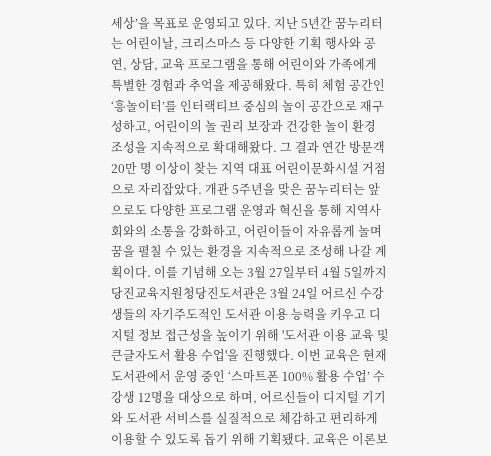세상’을 목표로 운영되고 있다. 지난 5년간 꿈누리터는 어린이날, 크리스마스 등 다양한 기획 행사와 공연, 상담, 교육 프로그램을 통해 어린이와 가족에게 특별한 경험과 추억을 제공해왔다. 특히 체험 공간인 ‘흥놀이터’를 인터랙티브 중심의 놀이 공간으로 재구성하고, 어린이의 놀 권리 보장과 건강한 놀이 환경 조성을 지속적으로 확대해왔다. 그 결과 연간 방문객 20만 명 이상이 찾는 지역 대표 어린이문화시설 거점으로 자리잡았다. 개관 5주년을 맞은 꿈누리터는 앞으로도 다양한 프로그램 운영과 혁신을 통해 지역사회와의 소통을 강화하고, 어린이들이 자유롭게 놀며 꿈을 펼칠 수 있는 환경을 지속적으로 조성해 나갈 계획이다. 이를 기념해 오는 3월 27일부터 4월 5일까지
당진교육지원청당진도서관은 3월 24일 어르신 수강생들의 자기주도적인 도서관 이용 능력을 키우고 디지털 정보 접근성을 높이기 위해 '도서관 이용 교육 및 큰글자도서 활용 수업'을 진행했다. 이번 교육은 현재 도서관에서 운영 중인 ‘스마트폰 100% 활용 수업’ 수강생 12명을 대상으로 하며, 어르신들이 디지털 기기와 도서관 서비스를 실질적으로 체감하고 편리하게 이용할 수 있도록 돕기 위해 기획됐다. 교육은 이론보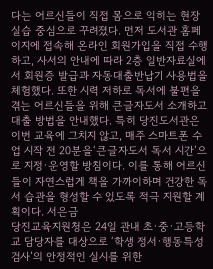다는 어르신들이 직접 몸으로 익히는 현장 실습 중심으로 꾸려졌다. 먼저 도서관 홈페이지에 접속해 온라인 회원가입을 직접 수행하고, 사서의 안내에 따라 2층 일반자료실에서 회원증 발급과 자동대출반납기 사용법을 체험했다. 또한 시력 저하로 독서에 불편을 겪는 어르신들을 위해 큰글자도서 소개하고 대출 방법을 안내했다. 특히 당진도서관은 이번 교육에 그치지 않고, 매주 스마트폰 수업 시작 전 20분을‘큰글자도서 독서 시간’으로 지정·운영할 방침이다. 이를 통해 어르신들이 자연스럽게 책을 가까이하며 건강한 독서 습관을 형성할 수 있도록 적극 지원할 계획이다. 서은금
당진교육지원청은 24일 관내 초·중·고등학교 담당자를 대상으로 ‘학생 정서·행동특성검사’의 안정적인 실시를 위한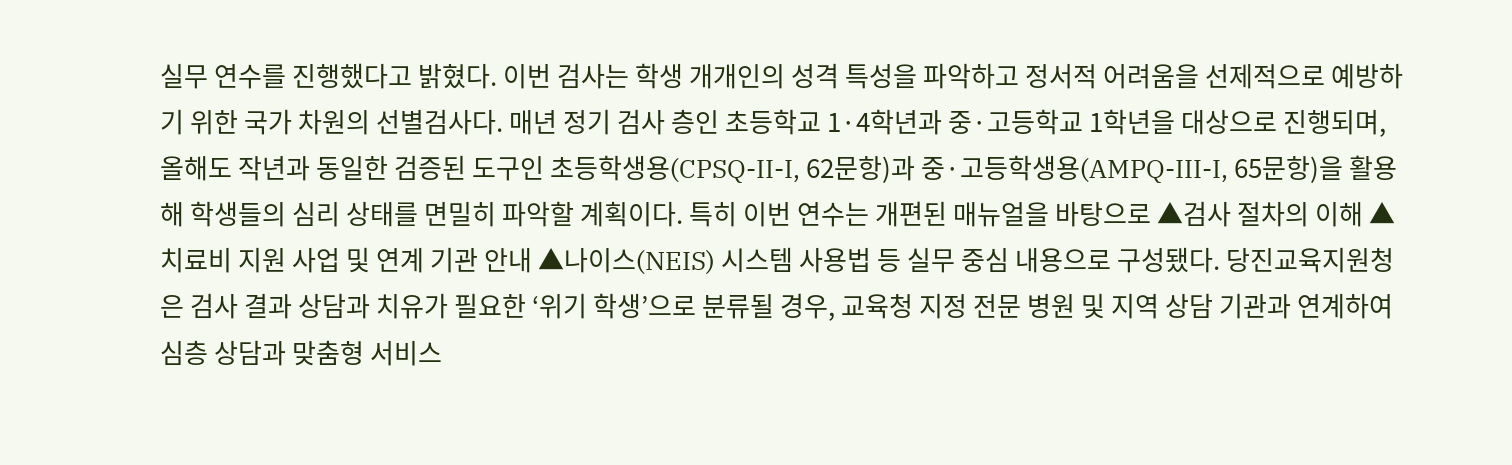실무 연수를 진행했다고 밝혔다. 이번 검사는 학생 개개인의 성격 특성을 파악하고 정서적 어려움을 선제적으로 예방하기 위한 국가 차원의 선별검사다. 매년 정기 검사 층인 초등학교 1·4학년과 중·고등학교 1학년을 대상으로 진행되며, 올해도 작년과 동일한 검증된 도구인 초등학생용(CPSQ-II-I, 62문항)과 중·고등학생용(AMPQ-III-I, 65문항)을 활용해 학생들의 심리 상태를 면밀히 파악할 계획이다. 특히 이번 연수는 개편된 매뉴얼을 바탕으로 ▲검사 절차의 이해 ▲치료비 지원 사업 및 연계 기관 안내 ▲나이스(NEIS) 시스템 사용법 등 실무 중심 내용으로 구성됐다. 당진교육지원청은 검사 결과 상담과 치유가 필요한 ‘위기 학생’으로 분류될 경우, 교육청 지정 전문 병원 및 지역 상담 기관과 연계하여 심층 상담과 맞춤형 서비스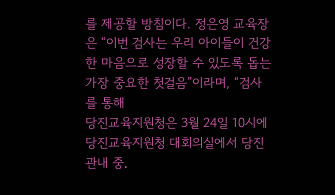를 제공할 방침이다. 정은영 교육장은 “이번 검사는 우리 아이들이 건강한 마음으로 성장할 수 있도록 돕는 가장 중요한 첫걸음”이라며, “검사를 통해
당진교육지원청은 3월 24일 10시에 당진교육지원청 대회의실에서 당진 관내 중․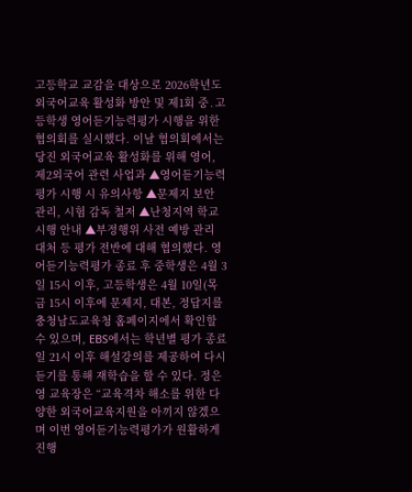고등학교 교감을 대상으로 2026학년도 외국어교육 활성화 방안 및 제1회 중․고등학생 영어듣기능력평가 시행을 위한 협의회를 실시했다. 이날 협의회에서는 당진 외국어교육 활성화를 위해 영어, 제2외국어 관련 사업과 ▲영어듣기능력평가 시행 시 유의사항 ▲문제지 보안 관리, 시험 감독 철저 ▲난청지역 학교 시행 안내 ▲부정행위 사전 예방 관리 대처 등 평가 전반에 대해 협의했다. 영어듣기능력평가 종료 후 중학생은 4월 3일 15시 이후, 고등학생은 4월 10일(목금 15시 이후에 문제지, 대본, 정답지를 충청남도교육청 홈페이지에서 확인할 수 있으며, EBS에서는 학년별 평가 종료일 21시 이후 해설강의를 제공하여 다시듣기를 통해 재학습을 할 수 있다. 정은영 교육장은 “교육격차 해소를 위한 다양한 외국어교육지원을 아끼지 않겠으며 이번 영어듣기능력평가가 원활하게 진행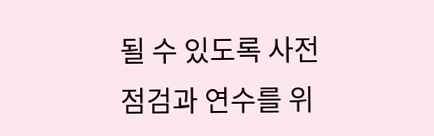될 수 있도록 사전 점검과 연수를 위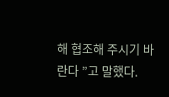해 협조해 주시기 바란다 ”고 말했다.